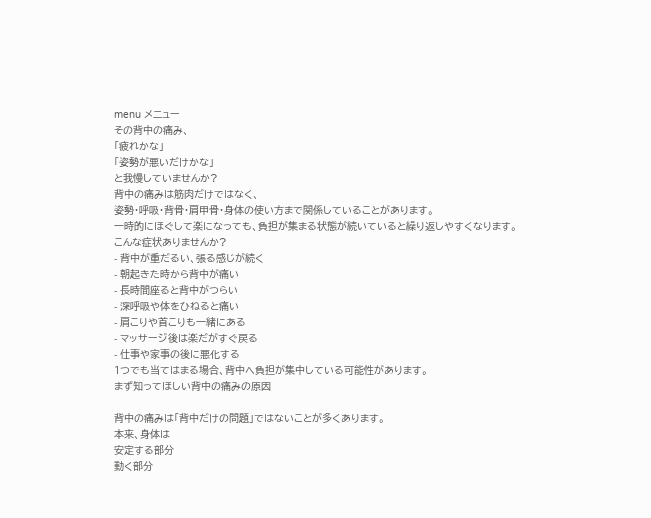menu メニュー
その背中の痛み、
「疲れかな」
「姿勢が悪いだけかな」
と我慢していませんか?
背中の痛みは筋肉だけではなく、
姿勢・呼吸・背骨・肩甲骨・身体の使い方まで関係していることがあります。
一時的にほぐして楽になっても、負担が集まる状態が続いていると繰り返しやすくなります。
こんな症状ありませんか?
- 背中が重だるい、張る感じが続く
- 朝起きた時から背中が痛い
- 長時間座ると背中がつらい
- 深呼吸や体をひねると痛い
- 肩こりや首こりも一緒にある
- マッサージ後は楽だがすぐ戻る
- 仕事や家事の後に悪化する
1つでも当てはまる場合、背中へ負担が集中している可能性があります。
まず知ってほしい背中の痛みの原因

背中の痛みは「背中だけの問題」ではないことが多くあります。
本来、身体は
安定する部分
動く部分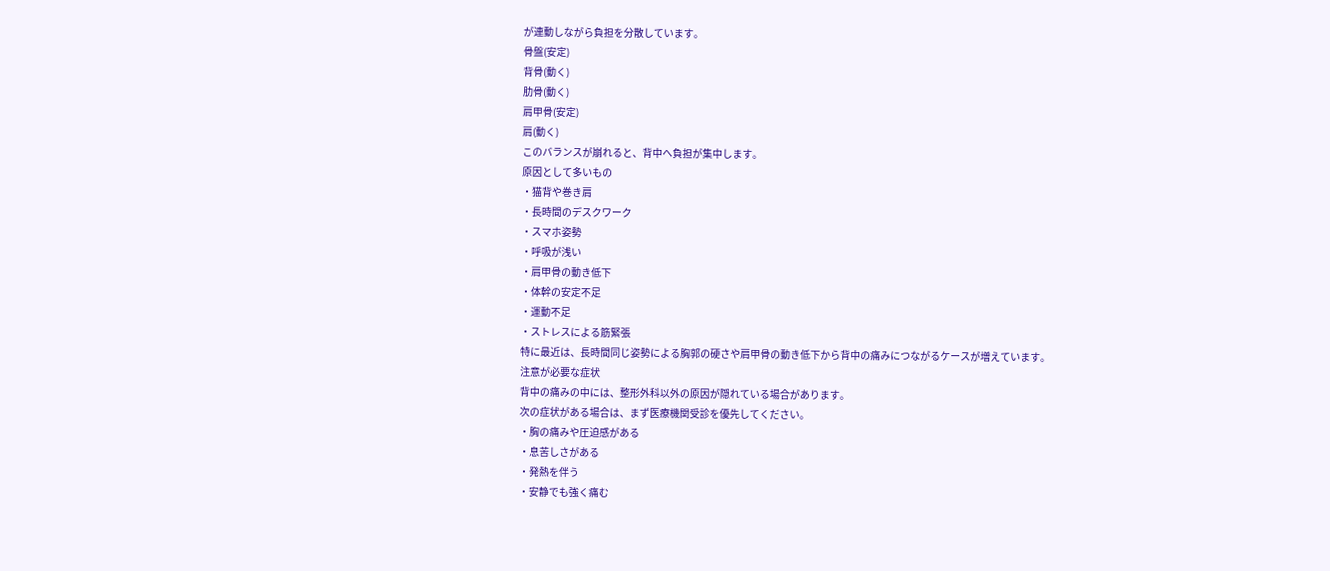が連動しながら負担を分散しています。
骨盤(安定)
背骨(動く)
肋骨(動く)
肩甲骨(安定)
肩(動く)
このバランスが崩れると、背中へ負担が集中します。
原因として多いもの
・猫背や巻き肩
・長時間のデスクワーク
・スマホ姿勢
・呼吸が浅い
・肩甲骨の動き低下
・体幹の安定不足
・運動不足
・ストレスによる筋緊張
特に最近は、長時間同じ姿勢による胸郭の硬さや肩甲骨の動き低下から背中の痛みにつながるケースが増えています。
注意が必要な症状
背中の痛みの中には、整形外科以外の原因が隠れている場合があります。
次の症状がある場合は、まず医療機関受診を優先してください。
・胸の痛みや圧迫感がある
・息苦しさがある
・発熱を伴う
・安静でも強く痛む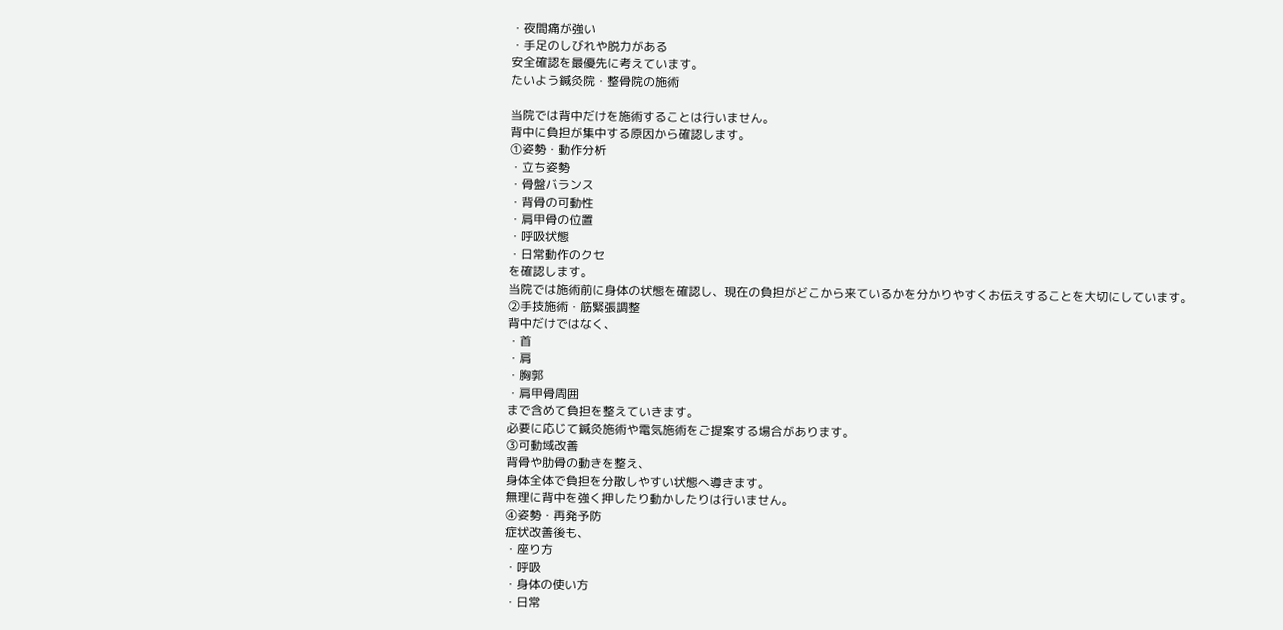・夜間痛が強い
・手足のしびれや脱力がある
安全確認を最優先に考えています。
たいよう鍼灸院・整骨院の施術

当院では背中だけを施術することは行いません。
背中に負担が集中する原因から確認します。
①姿勢・動作分析
・立ち姿勢
・骨盤バランス
・背骨の可動性
・肩甲骨の位置
・呼吸状態
・日常動作のクセ
を確認します。
当院では施術前に身体の状態を確認し、現在の負担がどこから来ているかを分かりやすくお伝えすることを大切にしています。
②手技施術・筋緊張調整
背中だけではなく、
・首
・肩
・胸郭
・肩甲骨周囲
まで含めて負担を整えていきます。
必要に応じて鍼灸施術や電気施術をご提案する場合があります。
③可動域改善
背骨や肋骨の動きを整え、
身体全体で負担を分散しやすい状態へ導きます。
無理に背中を強く押したり動かしたりは行いません。
④姿勢・再発予防
症状改善後も、
・座り方
・呼吸
・身体の使い方
・日常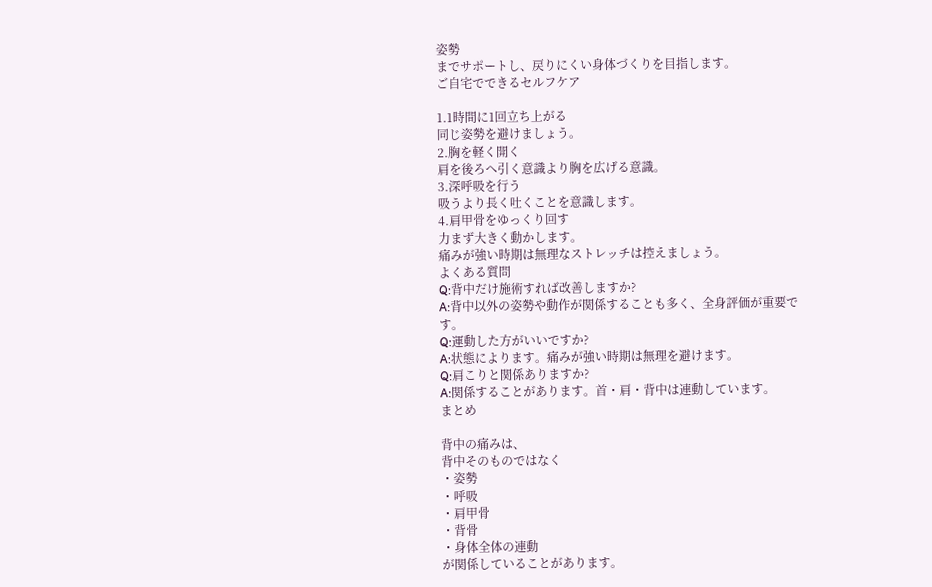姿勢
までサポートし、戻りにくい身体づくりを目指します。
ご自宅でできるセルフケア

1.1時間に1回立ち上がる
同じ姿勢を避けましょう。
2.胸を軽く開く
肩を後ろへ引く意識より胸を広げる意識。
3.深呼吸を行う
吸うより長く吐くことを意識します。
4.肩甲骨をゆっくり回す
力まず大きく動かします。
痛みが強い時期は無理なストレッチは控えましょう。
よくある質問
Q:背中だけ施術すれば改善しますか?
A:背中以外の姿勢や動作が関係することも多く、全身評価が重要です。
Q:運動した方がいいですか?
A:状態によります。痛みが強い時期は無理を避けます。
Q:肩こりと関係ありますか?
A:関係することがあります。首・肩・背中は連動しています。
まとめ

背中の痛みは、
背中そのものではなく
・姿勢
・呼吸
・肩甲骨
・背骨
・身体全体の連動
が関係していることがあります。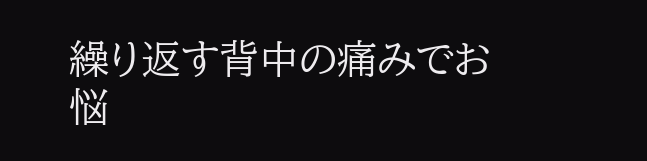繰り返す背中の痛みでお悩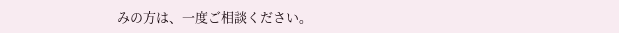みの方は、一度ご相談ください。